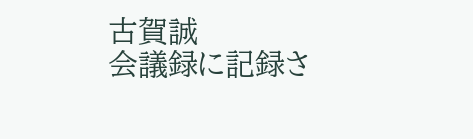古賀誠
会議録に記録さ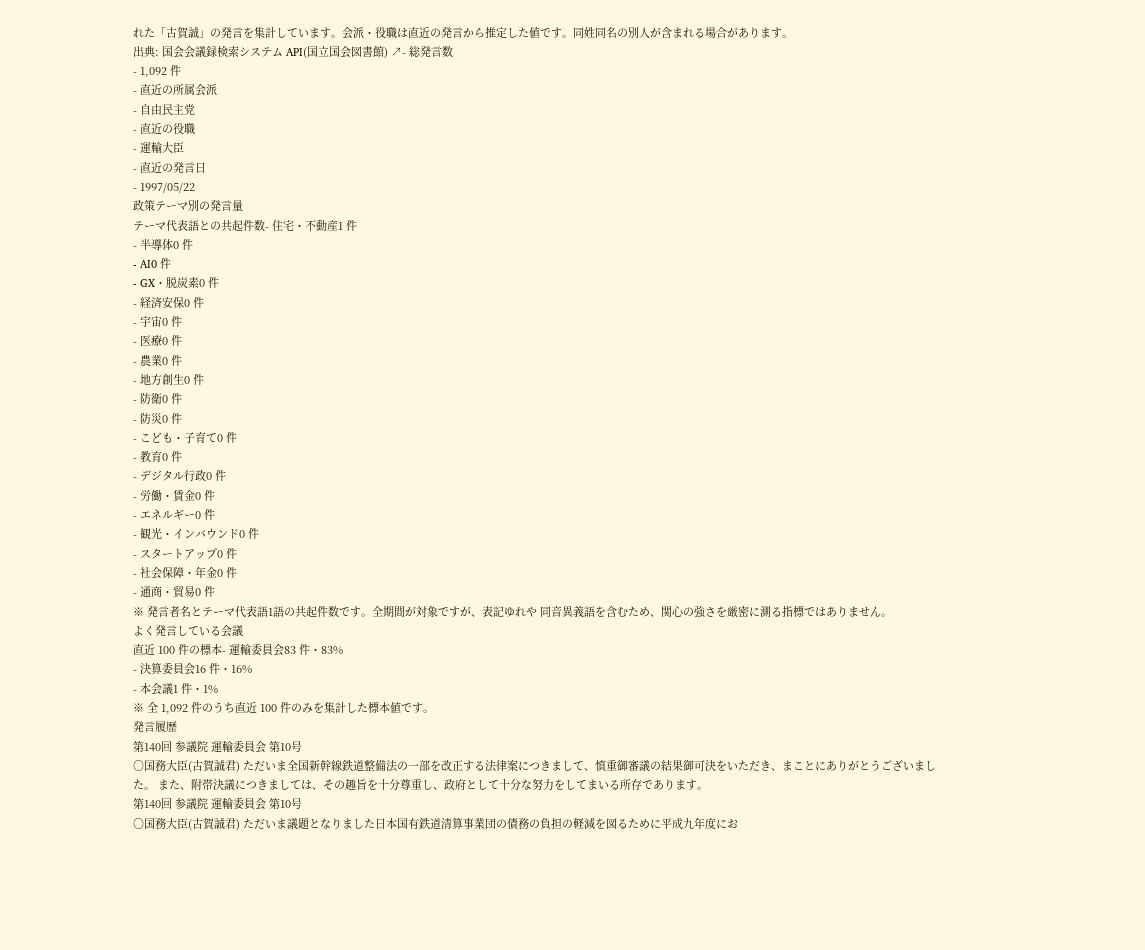れた「古賀誠」の発言を集計しています。会派・役職は直近の発言から推定した値です。同姓同名の別人が含まれる場合があります。
出典: 国会会議録検索システム API(国立国会図書館) ↗- 総発言数
- 1,092 件
- 直近の所属会派
- 自由民主党
- 直近の役職
- 運輸大臣
- 直近の発言日
- 1997/05/22
政策テーマ別の発言量
テーマ代表語との共起件数- 住宅・不動産1 件
- 半導体0 件
- AI0 件
- GX・脱炭素0 件
- 経済安保0 件
- 宇宙0 件
- 医療0 件
- 農業0 件
- 地方創生0 件
- 防衛0 件
- 防災0 件
- こども・子育て0 件
- 教育0 件
- デジタル行政0 件
- 労働・賃金0 件
- エネルギー0 件
- 観光・インバウンド0 件
- スタートアップ0 件
- 社会保障・年金0 件
- 通商・貿易0 件
※ 発言者名とテーマ代表語1語の共起件数です。全期間が対象ですが、表記ゆれや 同音異義語を含むため、関心の強さを厳密に測る指標ではありません。
よく発言している会議
直近 100 件の標本- 運輸委員会83 件・83%
- 決算委員会16 件・16%
- 本会議1 件・1%
※ 全 1,092 件のうち直近 100 件のみを集計した標本値です。
発言履歴
第140回 参議院 運輸委員会 第10号
○国務大臣(古賀誠君) ただいま全国新幹線鉄道整備法の一部を改正する法律案につきまして、慎重御審議の結果御可決をいただき、まことにありがとうございました。 また、附帯決議につきましては、その趣旨を十分尊重し、政府として十分な努力をしてまいる所存であります。
第140回 参議院 運輸委員会 第10号
○国務大臣(古賀誠君) ただいま議題となりました日本国有鉄道清算事業団の債務の負担の軽減を図るために平成九年度にお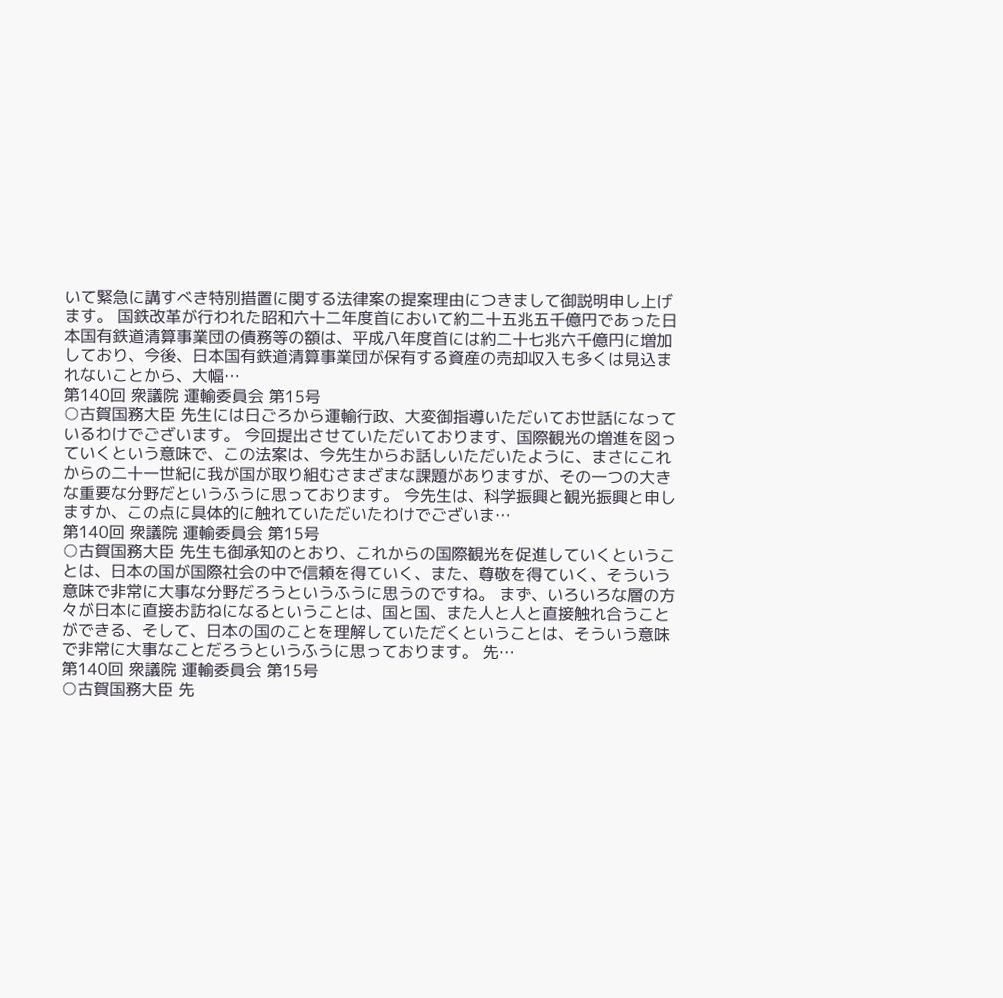いて緊急に講すべき特別措置に関する法律案の提案理由につきまして御説明申し上げます。 国鉄改革が行われた昭和六十二年度首において約二十五兆五千億円であった日本国有鉄道清算事業団の債務等の額は、平成八年度首には約二十七兆六千億円に増加しており、今後、日本国有鉄道清算事業団が保有する資産の売却収入も多くは見込まれないことから、大幅…
第140回 衆議院 運輸委員会 第15号
○古賀国務大臣 先生には日ごろから運輸行政、大変御指導いただいてお世話になっているわけでございます。 今回提出させていただいております、国際観光の増進を図っていくという意味で、この法案は、今先生からお話しいただいたように、まさにこれからの二十一世紀に我が国が取り組むさまざまな課題がありますが、その一つの大きな重要な分野だというふうに思っております。 今先生は、科学振興と観光振興と申しますか、この点に具体的に触れていただいたわけでございま…
第140回 衆議院 運輸委員会 第15号
○古賀国務大臣 先生も御承知のとおり、これからの国際観光を促進していくということは、日本の国が国際社会の中で信頼を得ていく、また、尊敬を得ていく、そういう意味で非常に大事な分野だろうというふうに思うのですね。 まず、いろいろな層の方々が日本に直接お訪ねになるということは、国と国、また人と人と直接触れ合うことができる、そして、日本の国のことを理解していただくということは、そういう意味で非常に大事なことだろうというふうに思っております。 先…
第140回 衆議院 運輸委員会 第15号
○古賀国務大臣 先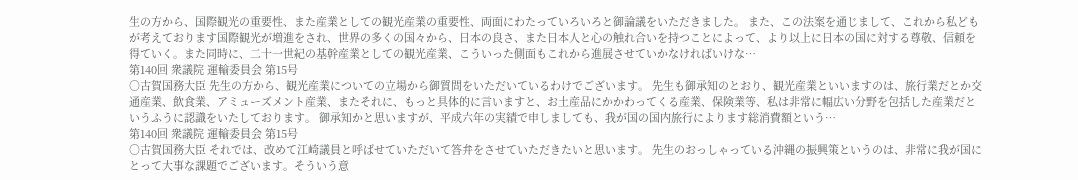生の方から、国際観光の重要性、また産業としての観光産業の重要性、両面にわたっていろいろと御論議をいただきました。 また、この法案を通じまして、これから私どもが考えております国際観光が増進をされ、世界の多くの国々から、日本の良さ、また日本人と心の触れ合いを持つことによって、より以上に日本の国に対する尊敬、信頼を得ていく。また同時に、二十一世紀の基幹産業としての観光産業、こういった側面もこれから進展させていかなければいけな…
第140回 衆議院 運輸委員会 第15号
○古賀国務大臣 先生の方から、観光産業についての立場から御質問をいただいているわけでございます。 先生も御承知のとおり、観光産業といいますのは、旅行業だとか交通産業、飲食業、アミューズメント産業、またそれに、もっと具体的に言いますと、お土産品にかかわってくる産業、保険業等、私は非常に幅広い分野を包括した産業だというふうに認識をいたしております。 御承知かと思いますが、平成六年の実績で申しましても、我が国の国内旅行によります総消費額という…
第140回 衆議院 運輸委員会 第15号
○古賀国務大臣 それでは、改めて江崎議員と呼ばせていただいて答弁をさせていただきたいと思います。 先生のおっしゃっている沖縄の振興策というのは、非常に我が国にとって大事な課題でございます。そういう意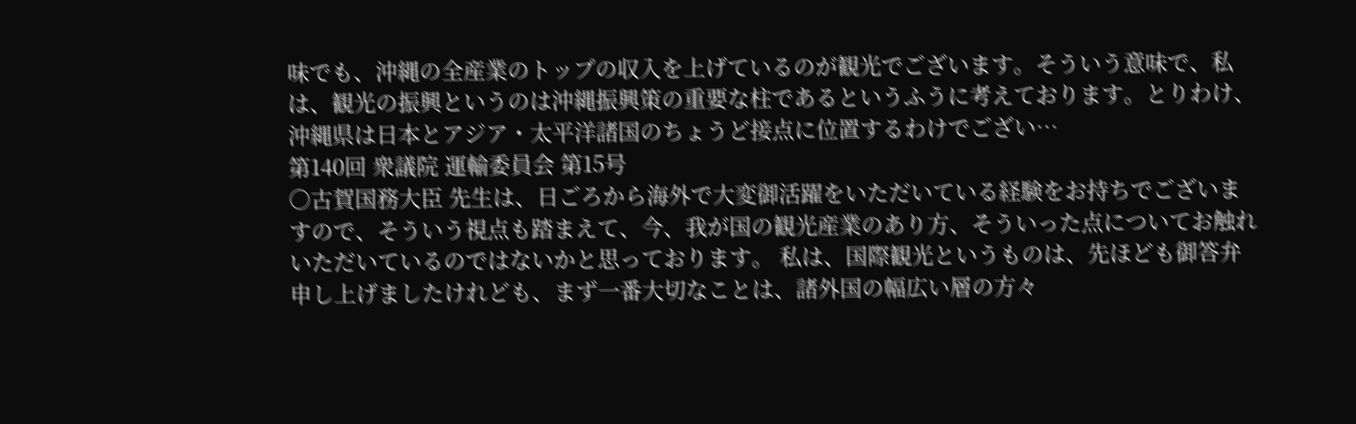味でも、沖縄の全産業のトップの収入を上げているのが観光でございます。そういう意味で、私は、観光の振興というのは沖縄振興策の重要な柱であるというふうに考えております。とりわけ、沖縄県は日本とアジア・太平洋諸国のちょうど接点に位置するわけでござい…
第140回 衆議院 運輸委員会 第15号
○古賀国務大臣 先生は、日ごろから海外で大変御活躍をいただいている経験をお持ちでございますので、そういう視点も踏まえて、今、我が国の観光産業のあり方、そういった点についてお触れいただいているのではないかと思っております。 私は、国際観光というものは、先ほども御答弁申し上げましたけれども、まず一番大切なことは、諸外国の幅広い層の方々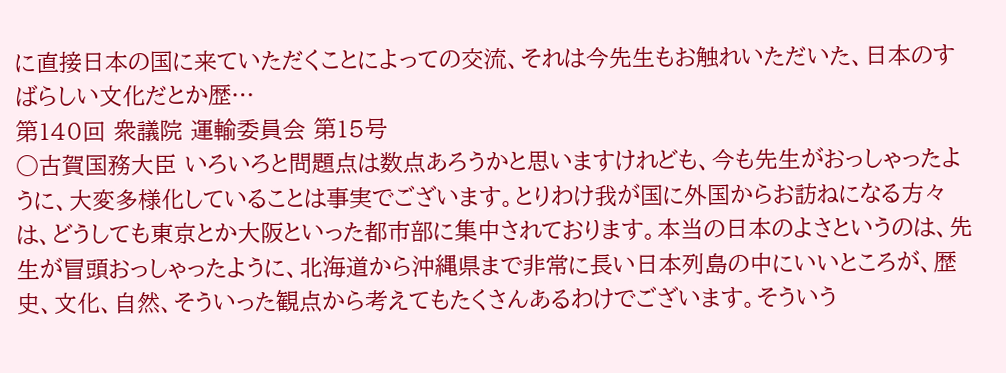に直接日本の国に来ていただくことによっての交流、それは今先生もお触れいただいた、日本のすばらしい文化だとか歴…
第140回 衆議院 運輸委員会 第15号
○古賀国務大臣 いろいろと問題点は数点あろうかと思いますけれども、今も先生がおっしゃったように、大変多様化していることは事実でございます。とりわけ我が国に外国からお訪ねになる方々は、どうしても東京とか大阪といった都市部に集中されております。本当の日本のよさというのは、先生が冒頭おっしゃったように、北海道から沖縄県まで非常に長い日本列島の中にいいところが、歴史、文化、自然、そういった観点から考えてもたくさんあるわけでございます。そういう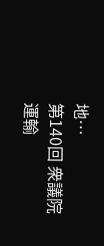地…
第140回 衆議院 運輸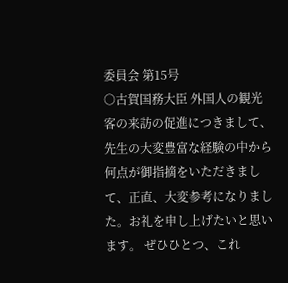委員会 第15号
○古賀国務大臣 外国人の観光客の来訪の促進につきまして、先生の大変豊富な経験の中から何点が御指摘をいただきまして、正直、大変参考になりました。お礼を申し上げたいと思います。 ぜひひとつ、これ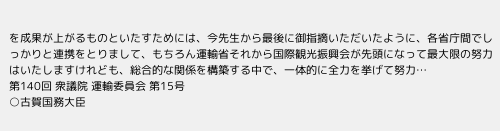を成果が上がるものといたすためには、今先生から最後に御指摘いただいたように、各省庁間でしっかりと連携をとりまして、もちろん運輸省それから国際観光振興会が先頭になって最大限の努力はいたしますけれども、総合的な関係を構築する中で、一体的に全力を挙げて努力…
第140回 衆議院 運輸委員会 第15号
○古賀国務大臣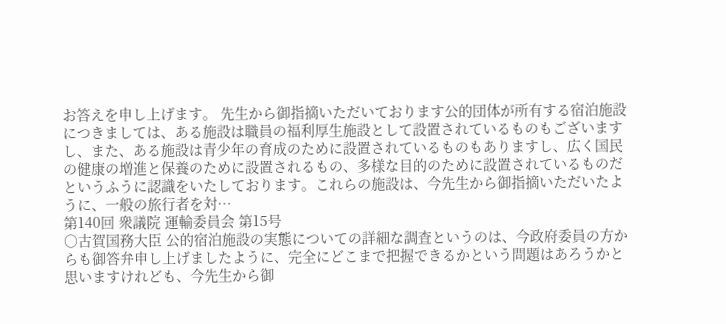お答えを申し上げます。 先生から御指摘いただいております公的団体が所有する宿泊施設につきましては、ある施設は職員の福利厚生施設として設置されているものもございますし、また、ある施設は青少年の育成のために設置されているものもありますし、広く国民の健康の増進と保養のために設置されるもの、多様な目的のために設置されているものだというふうに認識をいたしております。これらの施設は、今先生から御指摘いただいたように、一般の旅行者を対…
第140回 衆議院 運輸委員会 第15号
○古賀国務大臣 公的宿泊施設の実態についての詳細な調査というのは、今政府委員の方からも御答弁申し上げましたように、完全にどこまで把握できるかという問題はあろうかと思いますけれども、今先生から御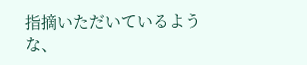指摘いただいているような、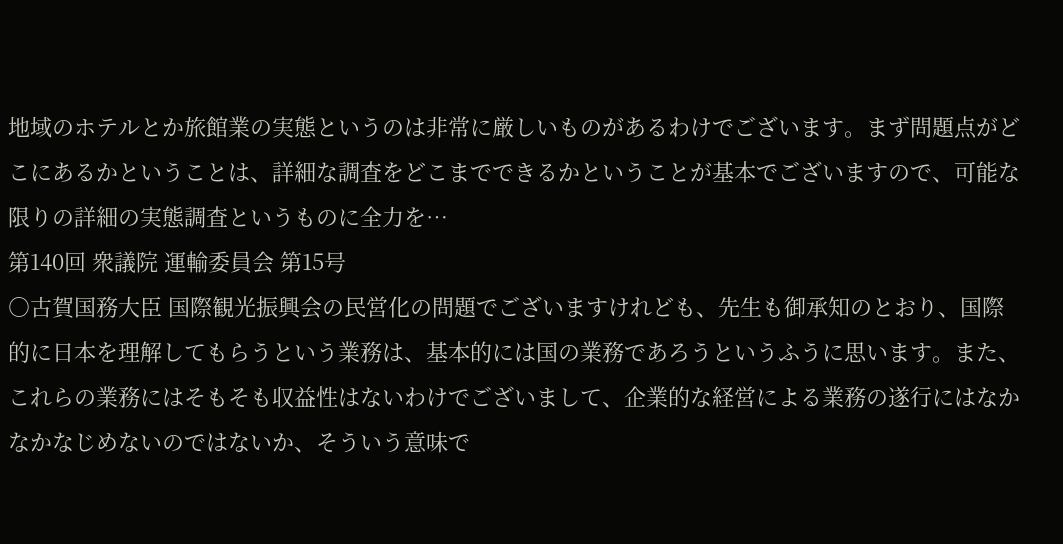地域のホテルとか旅館業の実態というのは非常に厳しいものがあるわけでございます。まず問題点がどこにあるかということは、詳細な調査をどこまでできるかということが基本でございますので、可能な限りの詳細の実態調査というものに全力を…
第140回 衆議院 運輸委員会 第15号
○古賀国務大臣 国際観光振興会の民営化の問題でございますけれども、先生も御承知のとおり、国際的に日本を理解してもらうという業務は、基本的には国の業務であろうというふうに思います。また、これらの業務にはそもそも収益性はないわけでございまして、企業的な経営による業務の遂行にはなかなかなじめないのではないか、そういう意味で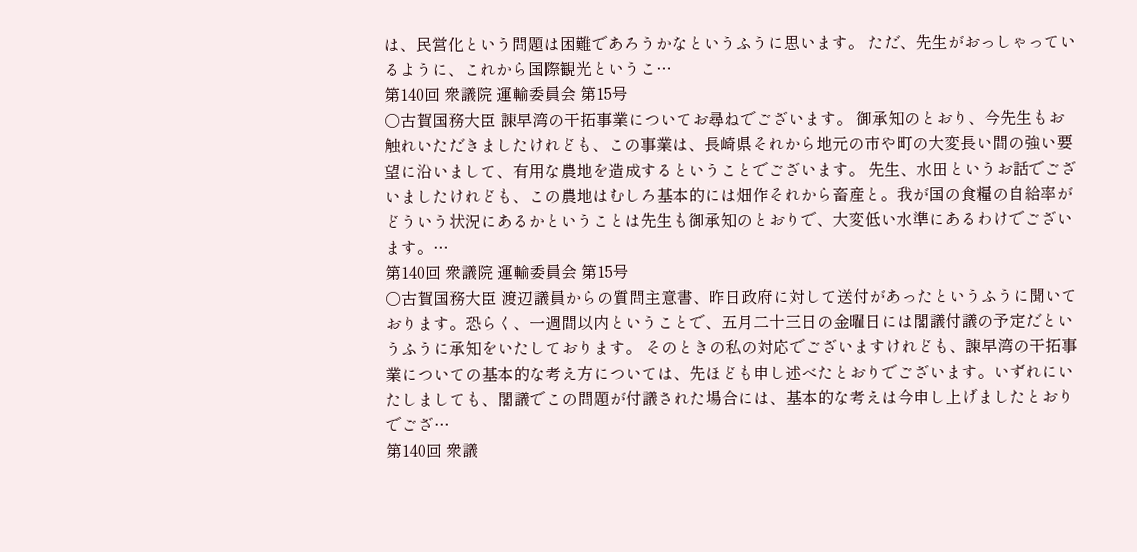は、民営化という問題は困難であろうかなというふうに思います。 ただ、先生がおっしゃっているように、これから国際観光というこ…
第140回 衆議院 運輸委員会 第15号
○古賀国務大臣 諌早湾の干拓事業についてお尋ねでございます。 御承知のとおり、今先生もお触れいただきましたけれども、この事業は、長崎県それから地元の市や町の大変長い間の強い要望に沿いまして、有用な農地を造成するということでございます。 先生、水田というお話でございましたけれども、この農地はむしろ基本的には畑作それから畜産と。我が国の食糧の自給率がどういう状況にあるかということは先生も御承知のとおりで、大変低い水準にあるわけでございます。…
第140回 衆議院 運輸委員会 第15号
○古賀国務大臣 渡辺議員からの質問主意書、昨日政府に対して送付があったというふうに聞いております。恐らく、一週間以内ということで、五月二十三日の金曜日には閣議付議の予定だというふうに承知をいたしております。 そのときの私の対応でございますけれども、諫早湾の干拓事業についての基本的な考え方については、先ほども申し述べたとおりでございます。いずれにいたしましても、閣議でこの問題が付議された場合には、基本的な考えは今申し上げましたとおりでござ…
第140回 衆議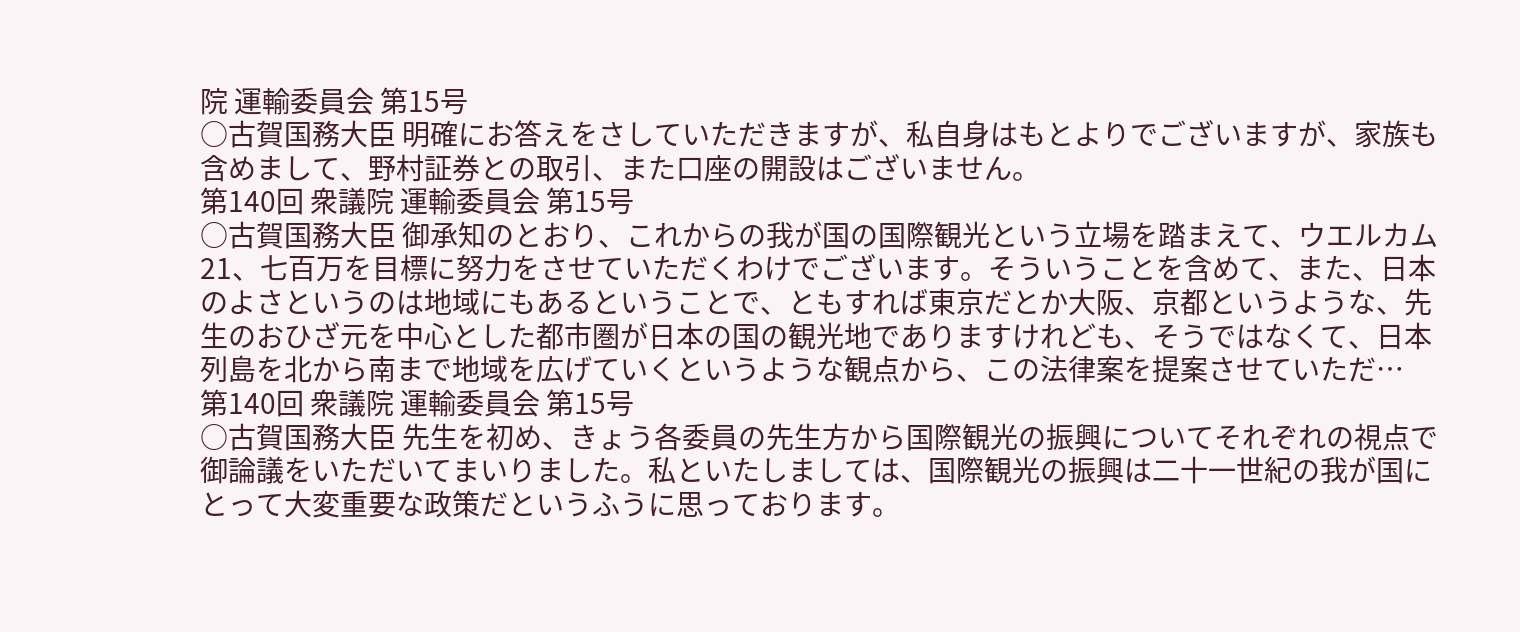院 運輸委員会 第15号
○古賀国務大臣 明確にお答えをさしていただきますが、私自身はもとよりでございますが、家族も含めまして、野村証券との取引、また口座の開設はございません。
第140回 衆議院 運輸委員会 第15号
○古賀国務大臣 御承知のとおり、これからの我が国の国際観光という立場を踏まえて、ウエルカム21、七百万を目標に努力をさせていただくわけでございます。そういうことを含めて、また、日本のよさというのは地域にもあるということで、ともすれば東京だとか大阪、京都というような、先生のおひざ元を中心とした都市圏が日本の国の観光地でありますけれども、そうではなくて、日本列島を北から南まで地域を広げていくというような観点から、この法律案を提案させていただ…
第140回 衆議院 運輸委員会 第15号
○古賀国務大臣 先生を初め、きょう各委員の先生方から国際観光の振興についてそれぞれの視点で御論議をいただいてまいりました。私といたしましては、国際観光の振興は二十一世紀の我が国にとって大変重要な政策だというふうに思っております。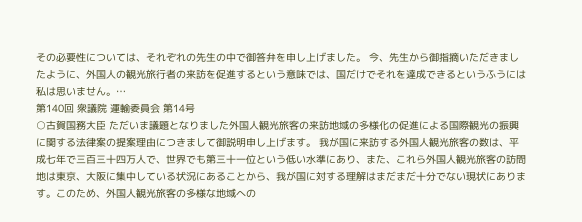その必要性については、それぞれの先生の中で御答弁を申し上げました。 今、先生から御指摘いただきましたように、外国人の観光旅行者の来訪を促進するという意味では、国だけでそれを達成できるというふうには私は思いません。…
第140回 衆議院 運輸委員会 第14号
○古賀国務大臣 ただいま議題となりました外国人観光旅客の来訪地域の多様化の促進による国際観光の振興に関する法律案の提案理由につきまして御説明申し上げます。 我が国に来訪する外国人観光旅客の数は、平成七年で三百三十四万人で、世界でも第三十一位という低い水準にあり、また、これら外国人観光旅客の訪問地は東京、大阪に集中している状況にあることから、我が国に対する理解はまだまだ十分でない現状にあります。このため、外国人観光旅客の多様な地域への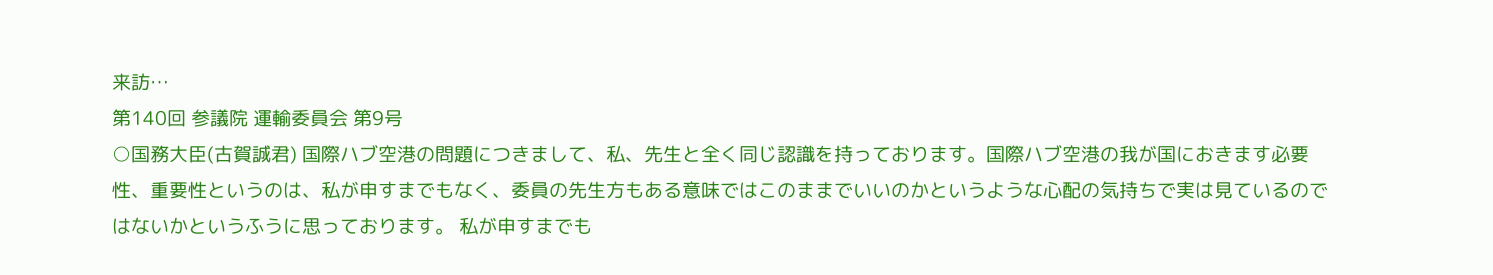来訪…
第140回 参議院 運輸委員会 第9号
○国務大臣(古賀誠君) 国際ハブ空港の問題につきまして、私、先生と全く同じ認識を持っております。国際ハブ空港の我が国におきます必要性、重要性というのは、私が申すまでもなく、委員の先生方もある意味ではこのままでいいのかというような心配の気持ちで実は見ているのではないかというふうに思っております。 私が申すまでも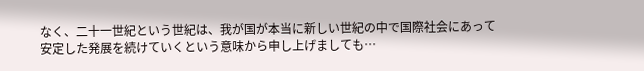なく、二十一世紀という世紀は、我が国が本当に新しい世紀の中で国際社会にあって安定した発展を続けていくという意味から申し上げましても…